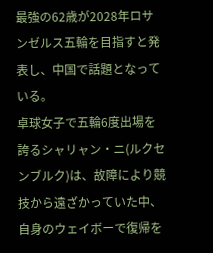最強の62歳が2028年ロサンゼルス五輪を目指すと発表し、中国で話題となっている。
卓球女子で五輪6度出場を誇るシャリャン・ニ(ルクセンブルク)は、故障により競技から遠ざかっていた中、自身のウェイボーで復帰を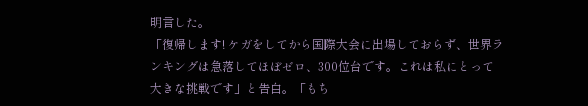明言した。
「復帰します! ケガをしてから国際大会に出場しておらず、世界ランキングは急落してほぼゼロ、300位台です。これは私にとって大きな挑戦です」と告白。「もち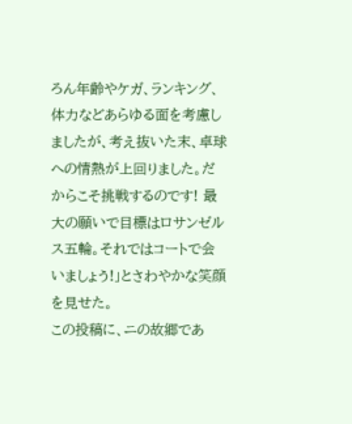ろん年齢やケガ、ランキング、体力などあらゆる面を考慮しましたが、考え抜いた末、卓球への情熱が上回りました。だからこそ挑戦するのです! 最大の願いで目標はロサンゼルス五輪。それではコートで会いましょう!」とさわやかな笑顔を見せた。
この投稿に、ニの故郷であ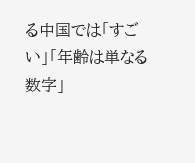る中国では「すごい」「年齢は単なる数字」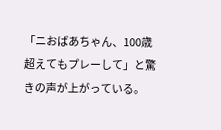「ニおばあちゃん、100歳超えてもプレーして」と驚きの声が上がっている。